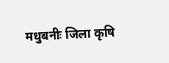मधुबनीः जिला कृषि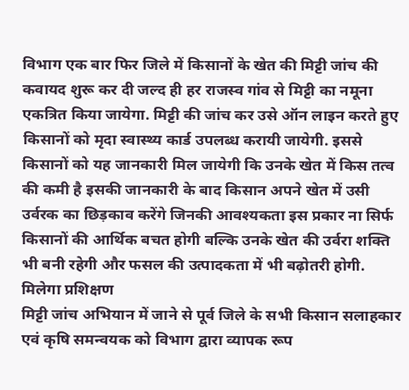विभाग एक बार फिर जिले में किसानों के खेत की मिट्टी जांच की कवायद शुरू कर दी जल्द ही हर राजस्व गांव से मिट्टी का नमूना एकत्रित किया जायेगा. मिट्टी की जांच कर उसे ऑन लाइन करते हुए किसानों को मृदा स्वास्थ्य कार्ड उपलब्ध करायी जायेगी. इससे किसानों को यह जानकारी मिल जायेगी कि उनके खेत में किस तत्व की कमी है इसकी जानकारी के बाद किसान अपने खेत में उसी उर्वरक का छिड़काव करेंगे जिनकी आवश्यकता इस प्रकार ना सिर्फ किसानों की आर्थिक बचत होगी बल्कि उनके खेत की उर्वरा शक्ति भी बनी रहेगी और फसल की उत्पादकता में भी बढ़ोतरी होगी.
मिलेगा प्रशिक्षण
मिट्टी जांच अभियान में जाने से पूर्व जिले के सभी किसान सलाहकार एवं कृषि समन्वयक को विभाग द्वारा व्यापक रूप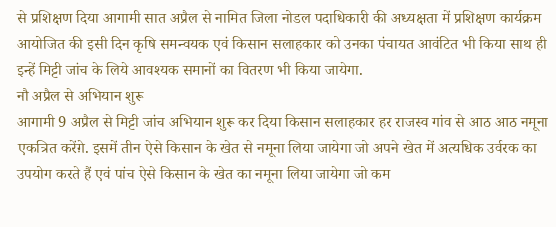से प्रशिक्षण दिया आगामी सात अप्रैल से नामित जिला नोडल पदाधिकारी की अध्यक्षता में प्रशिक्षण कार्यक्रम आयोजित की इसी दिन कृषि समन्वयक एवं किसान सलाहकार को उनका पंचायत आवंटित भी किया साथ ही इन्हें मिट्टी जांच के लिये आवश्यक समानों का वितरण भी किया जायेगा.
नौ अप्रैल से अभियान शुरू
आगामी 9 अप्रैल से मिट्टी जांच अभियान शुरू कर दिया किसान सलाहकार हर राजस्व गांव से आठ आठ नमूना एकत्रित करेंग़े. इसमें तीन ऐसे किसान के खेत से नमूना लिया जायेगा जो अपने खेत में अत्यधिक उर्वरक का उपयोग करते हैं एवं पांच ऐसे किसान के खेत का नमूना लिया जायेगा जो कम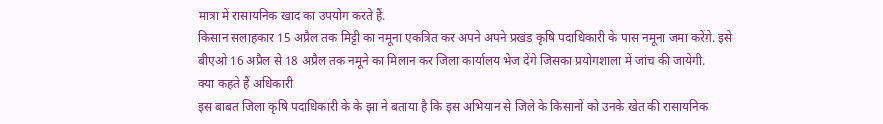मात्रा में रासायनिक खाद का उपयोग करते हैं.
किसान सलाहकार 15 अप्रैल तक मिट्टी का नमूना एकत्रित कर अपने अपने प्रखंड कृषि पदाधिकारी के पास नमूना जमा करेंग़े. इसे बीएओ 16 अप्रैल से 18 अप्रैल तक नमूने का मिलान कर जिला कार्यालय भेज देंगे जिसका प्रयोगशाला में जांच की जायेगी.
क्या कहते हैं अधिकारी
इस बाबत जिला कृषि पदाधिकारी के के झा ने बताया है कि इस अभियान से जिले के किसानों को उनके खेत की रासायनिक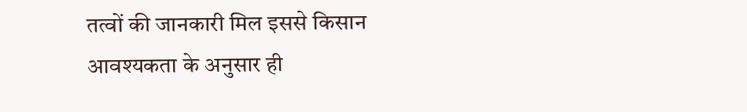तत्वों की जानकारी मिल इससे किसान आवश्यकता के अनुसार ही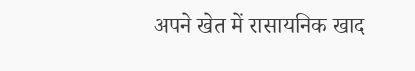अपने खेत में रासायनिक खाद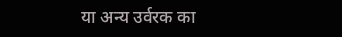या अन्य उर्वरक का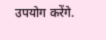उपयोग करेंगे.